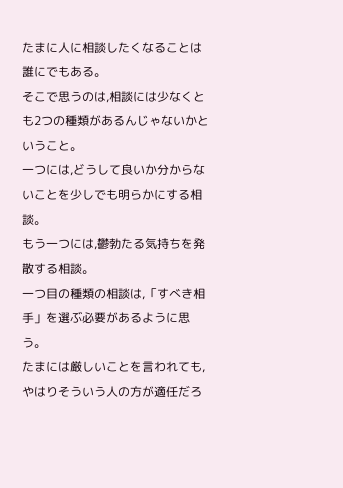たまに人に相談したくなることは誰にでもある。
そこで思うのは,相談には少なくとも2つの種類があるんじゃないかということ。
一つには,どうして良いか分からないことを少しでも明らかにする相談。
もう一つには,鬱勃たる気持ちを発散する相談。
一つ目の種類の相談は,「すべき相手」を選ぶ必要があるように思う。
たまには厳しいことを言われても,やはりそういう人の方が適任だろ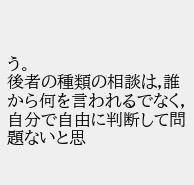う。
後者の種類の相談は,誰から何を言われるでなく,自分で自由に判断して問題ないと思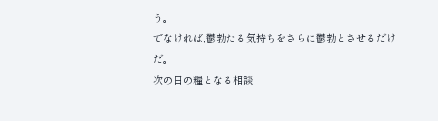う。
でなければ,鬱勃たる気持ちをさらに鬱勃とさせるだけだ。
次の日の糧となる相談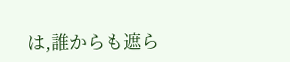は,誰からも遮ら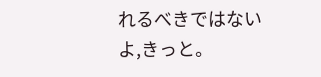れるべきではないよ,きっと。